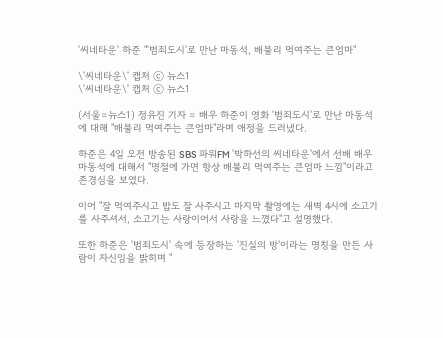'씨네타운' 하준 "'범죄도시'로 만난 마동석, 배불리 먹여주는 큰엄마"

\'씨네타운\' 캡처 ⓒ 뉴스1
\'씨네타운\' 캡처 ⓒ 뉴스1

(서울=뉴스1) 정유진 기자 = 배우 하준이 영화 '범죄도시'로 만난 마동석에 대해 "배불리 먹여주는 큰엄마"라며 애정을 드러냈다.

하준은 4일 오전 방송된 SBS 파워FM '박하선의 씨네타운'에서 선배 배우 마동석에 대해서 "명절에 가면 항상 배불리 먹여주는 큰엄마 느낌"이라고 존경심을 보였다.

이어 "잘 먹여주시고 밥도 잘 사주시고 마지막 촬영에는 새벽 4시에 소고기를 사주셔서, 소고기는 사랑이어서 사랑을 느꼈다"고 설명했다.

또한 하준은 '범죄도시' 속에 등장하는 '진실의 방'이라는 명칭을 만든 사람이 자신임을 밝히며 "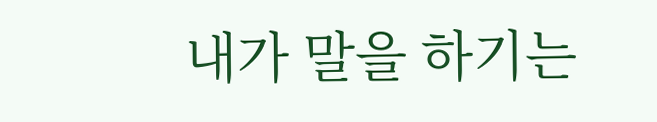내가 말을 하기는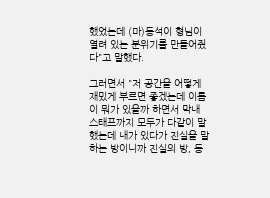했었는데 (마)동석이 형님이 열려 있는 분위기를 만들어줬다"고 말했다.

그러면서 "저 공간을 어떻게 재밌게 부르면 좋겠는데 이름이 뭐가 있을까 하면서 막내 스태프까지 모두가 다같이 말했는데 내가 있다가 진실을 말하는 방이니까 진실의 방, 동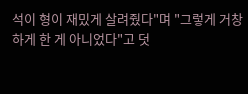석이 형이 재밌게 살려줬다"며 "그렇게 거창하게 한 게 아니었다"고 덧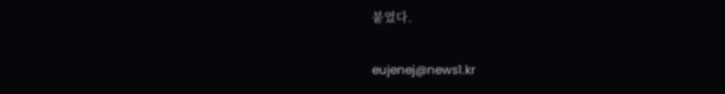붙였다.

eujenej@news1.kr